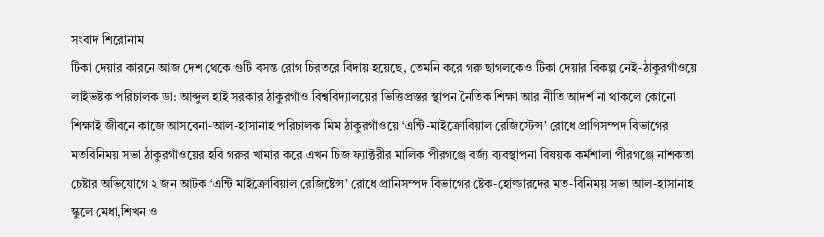সংবাদ শিরোনাম
টিকা দেয়ার কারনে আজ দেশ থেকে গুটি বসন্ত রোগ চিরতরে বিদায় হয়েছে, তেমনি করে গরু ছাগলকেও টিকা দেয়ার বিকল্প নেই-ঠাকুরগাঁওয়ে লাইভষ্টক পরিচালক ডা: আব্দুল হাই সরকার ঠাকুরগাঁও বিশ্ববিদ্যালয়ের ভিত্তিপ্রস্তর স্থাপন নৈতিক শিক্ষা আর নীতি আদর্শ না থাকলে কোনো শিক্ষাই জীবনে কাজে আসবেনা-আল-হাসানাহ পরিচালক মিম ঠাকুরগাঁওয়ে ‘এন্টি-মাইক্রোবিয়াল রেজিস্টেন্স’ রোধে প্রাণিসম্পদ বিভাগের মতবিনিময় সভা ঠাকুরগাঁওয়ের হবি গরুর খামার করে এখন চিজ ফ্যাক্টরীর মালিক পীরগঞ্জে বর্জ্য ব্যবস্থাপনা বিষয়ক কর্মশালা পীরগঞ্জে নাশকতা চেষ্টার অভিযোগে ২ জন আটক ‘এন্টি মাইক্রোবিয়াল রেজিষ্টেন্স’ রোধে প্রানিসম্পদ বিভাগের ষ্টেক-হোল্ডারদের মত-বিনিময় সভা আল-হাসানাহ স্কুলে মেধা,শিখন ও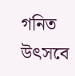গনিত উৎসবে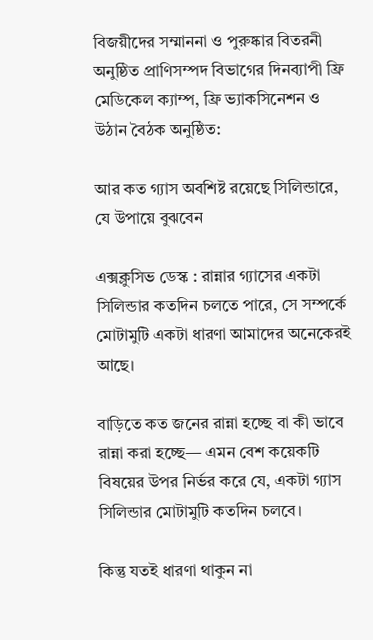বিজয়ীদের সম্মাননা ও পুরুষ্কার বিতরনী অনুষ্ঠিত প্রাণিসম্পদ বিভাগের দিনব্যাপী ফ্রি মেডিকেল ক্যাম্প, ফ্রি ভ্যাকসিনেশন ও উঠান বৈঠক অনুষ্ঠিত:

আর কত গ্যাস অবশিষ্ট রয়েছে সিলিন্ডারে, যে উপায়ে বুঝবেন

এক্সক্লুসিভ ডেস্ক : রান্নার গ্যাসের একটা সিলিন্ডার কতদিন চলতে পারে, সে সম্পর্কে মোটামুটি একটা ধারণা আমাদের অনেকেরই আছে।

বাড়িতে কত জনের রান্না হচ্ছে বা কী ভাবে রান্না করা হচ্ছে— এমন বেশ কয়েকটি বিষয়ের উপর নির্ভর করে যে, একটা গ্যাস সিলিন্ডার মোটামুটি কতদিন চলবে।

কিন্তু যতই ধারণা থাকুন না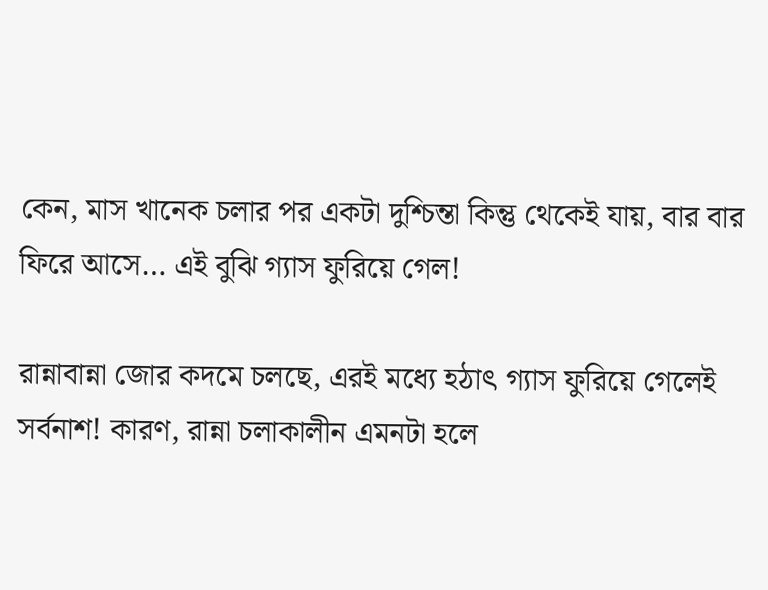কেন, মাস খানেক চলার পর একটা দুশ্চিন্তা কিন্তু থেকেই যায়, বার বার ফিরে আসে… এই বুঝি গ্যাস ফুরিয়ে গেল!

রান্নাবান্না জোর কদমে চলছে, এরই মধ্যে হঠাৎ গ্যাস ফুরিয়ে গেলেই সর্বনাশ! কারণ, রান্না চলাকালীন এমনটা হলে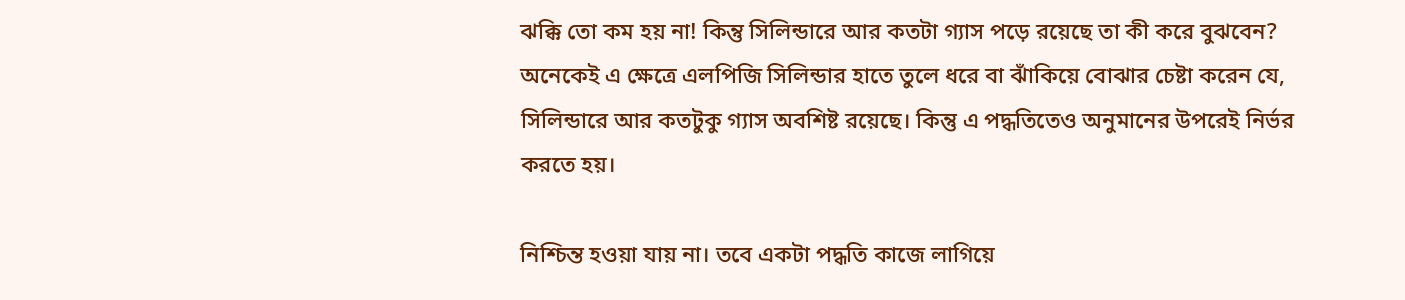ঝক্কি তো কম হয় না! কিন্তু সিলিন্ডারে আর কতটা গ্যাস পড়ে রয়েছে তা কী করে বুঝবেন? অনেকেই এ ক্ষেত্রে এলপিজি সিলিন্ডার হাতে তুলে ধরে বা ঝাঁকিয়ে বোঝার চেষ্টা করেন যে, সিলিন্ডারে আর কতটুকু গ্যাস অবশিষ্ট রয়েছে। কিন্তু এ পদ্ধতিতেও অনুমানের উপরেই নির্ভর করতে হয়।

নিশ্চিন্ত হওয়া যায় না। তবে একটা পদ্ধতি কাজে লাগিয়ে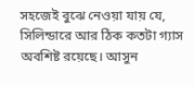সহজেই বুঝে নেওয়া যায় যে, সিলিন্ডারে আর ঠিক কতটা গ্যাস অবশিষ্ট রয়েছে। আসুন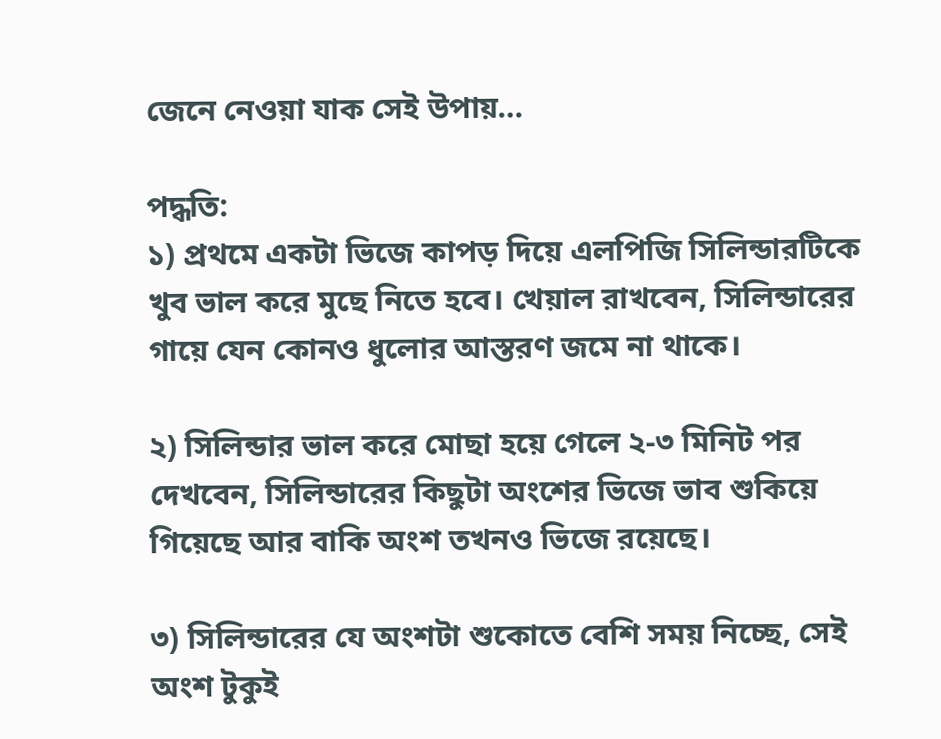জেনে নেওয়া যাক সেই উপায়…

পদ্ধতি:
১) প্রথমে একটা ভিজে কাপড় দিয়ে এলপিজি সিলিন্ডারটিকে খুব ভাল করে মুছে নিতে হবে। খেয়াল রাখবেন, সিলিন্ডারের গায়ে যেন কোনও ধুলোর আস্তরণ জমে না থাকে।

২) সিলিন্ডার ভাল করে মোছা হয়ে গেলে ২-৩ মিনিট পর দেখবেন, সিলিন্ডারের কিছুটা অংশের ভিজে ভাব শুকিয়ে গিয়েছে আর বাকি অংশ তখনও ভিজে রয়েছে।

৩) সিলিন্ডারের যে অংশটা শুকোতে বেশি সময় নিচ্ছে, সেই অংশ টুকুই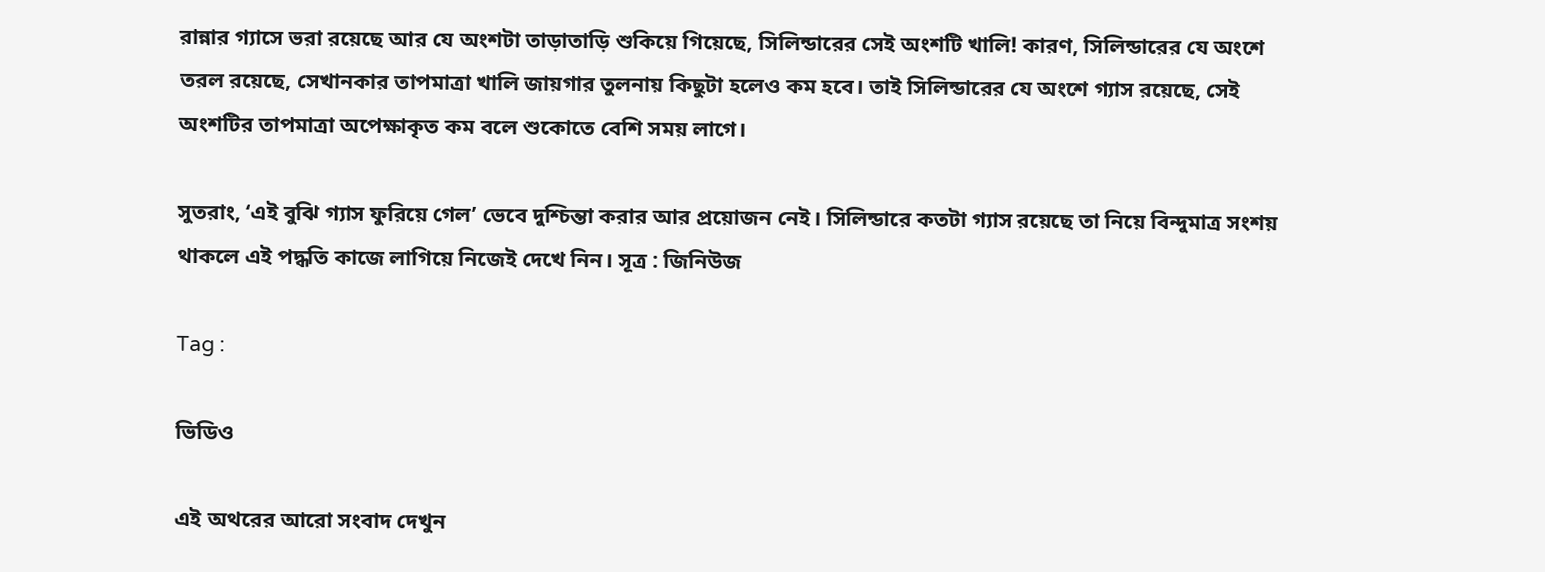রান্নার গ্যাসে ভরা রয়েছে আর যে অংশটা তাড়াতাড়ি শুকিয়ে গিয়েছে, সিলিন্ডারের সেই অংশটি খালি! কারণ, সিলিন্ডারের যে অংশে তরল রয়েছে, সেখানকার তাপমাত্রা খালি জায়গার তুলনায় কিছুটা হলেও কম হবে। তাই সিলিন্ডারের যে অংশে গ্যাস রয়েছে, সেই অংশটির তাপমাত্রা অপেক্ষাকৃত কম বলে শুকোতে বেশি সময় লাগে।

সুতরাং, ‘এই বুঝি গ্যাস ফুরিয়ে গেল’ ভেবে দুশ্চিন্তা করার আর প্রয়োজন নেই। সিলিন্ডারে কতটা গ্যাস রয়েছে তা নিয়ে বিন্দুমাত্র সংশয় থাকলে এই পদ্ধতি কাজে লাগিয়ে নিজেই দেখে নিন। সূত্র : জিনিউজ

Tag :

ভিডিও

এই অথরের আরো সংবাদ দেখুন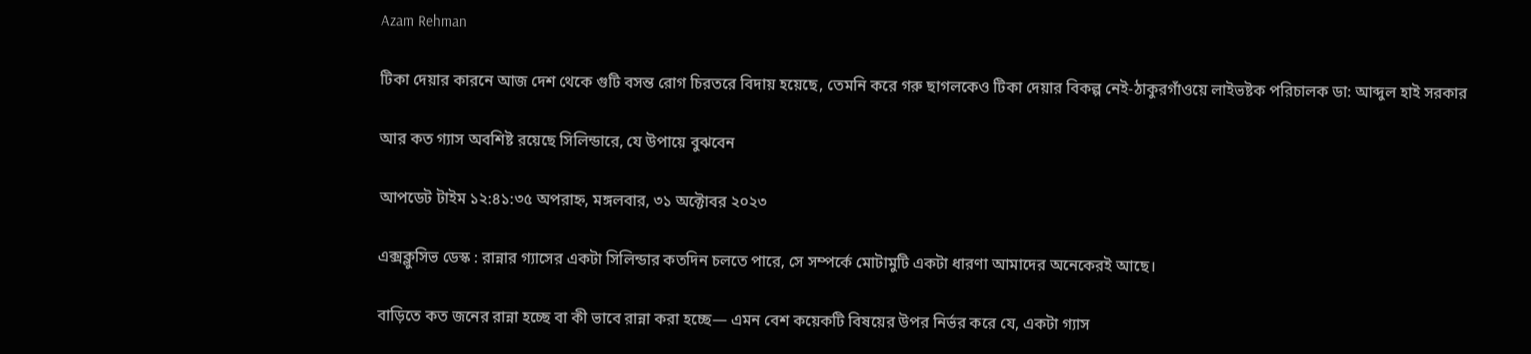Azam Rehman

টিকা দেয়ার কারনে আজ দেশ থেকে গুটি বসন্ত রোগ চিরতরে বিদায় হয়েছে, তেমনি করে গরু ছাগলকেও টিকা দেয়ার বিকল্প নেই-ঠাকুরগাঁওয়ে লাইভষ্টক পরিচালক ডা: আব্দুল হাই সরকার

আর কত গ্যাস অবশিষ্ট রয়েছে সিলিন্ডারে, যে উপায়ে বুঝবেন

আপডেট টাইম ১২:৪১:৩৫ অপরাহ্ন, মঙ্গলবার, ৩১ অক্টোবর ২০২৩

এক্সক্লুসিভ ডেস্ক : রান্নার গ্যাসের একটা সিলিন্ডার কতদিন চলতে পারে, সে সম্পর্কে মোটামুটি একটা ধারণা আমাদের অনেকেরই আছে।

বাড়িতে কত জনের রান্না হচ্ছে বা কী ভাবে রান্না করা হচ্ছে— এমন বেশ কয়েকটি বিষয়ের উপর নির্ভর করে যে, একটা গ্যাস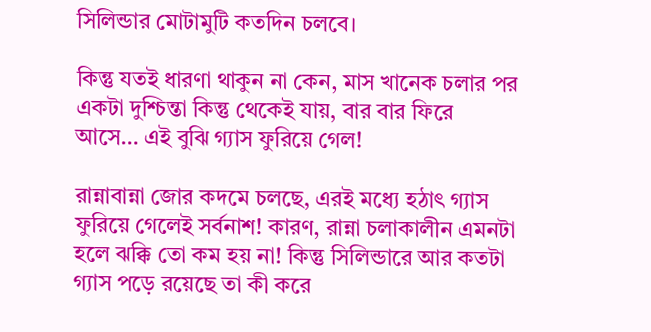সিলিন্ডার মোটামুটি কতদিন চলবে।

কিন্তু যতই ধারণা থাকুন না কেন, মাস খানেক চলার পর একটা দুশ্চিন্তা কিন্তু থেকেই যায়, বার বার ফিরে আসে… এই বুঝি গ্যাস ফুরিয়ে গেল!

রান্নাবান্না জোর কদমে চলছে, এরই মধ্যে হঠাৎ গ্যাস ফুরিয়ে গেলেই সর্বনাশ! কারণ, রান্না চলাকালীন এমনটা হলে ঝক্কি তো কম হয় না! কিন্তু সিলিন্ডারে আর কতটা গ্যাস পড়ে রয়েছে তা কী করে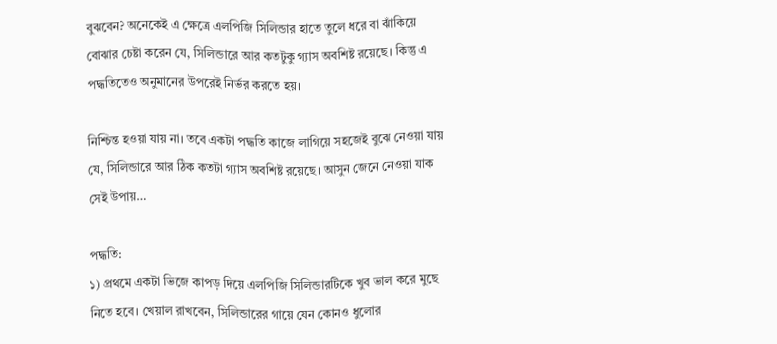বুঝবেন? অনেকেই এ ক্ষেত্রে এলপিজি সিলিন্ডার হাতে তুলে ধরে বা ঝাঁকিয়ে বোঝার চেষ্টা করেন যে, সিলিন্ডারে আর কতটুকু গ্যাস অবশিষ্ট রয়েছে। কিন্তু এ পদ্ধতিতেও অনুমানের উপরেই নির্ভর করতে হয়।

নিশ্চিন্ত হওয়া যায় না। তবে একটা পদ্ধতি কাজে লাগিয়ে সহজেই বুঝে নেওয়া যায় যে, সিলিন্ডারে আর ঠিক কতটা গ্যাস অবশিষ্ট রয়েছে। আসুন জেনে নেওয়া যাক সেই উপায়…

পদ্ধতি:
১) প্রথমে একটা ভিজে কাপড় দিয়ে এলপিজি সিলিন্ডারটিকে খুব ভাল করে মুছে নিতে হবে। খেয়াল রাখবেন, সিলিন্ডারের গায়ে যেন কোনও ধুলোর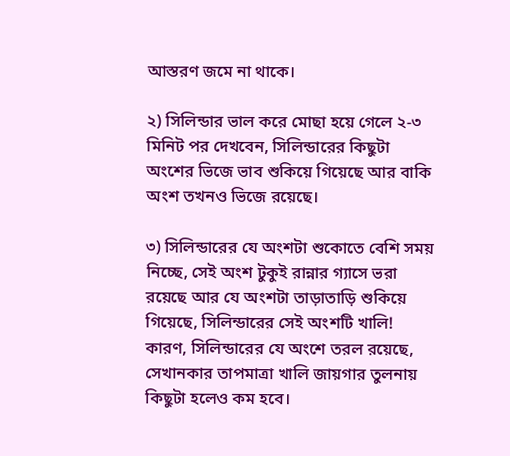আস্তরণ জমে না থাকে।

২) সিলিন্ডার ভাল করে মোছা হয়ে গেলে ২-৩ মিনিট পর দেখবেন, সিলিন্ডারের কিছুটা অংশের ভিজে ভাব শুকিয়ে গিয়েছে আর বাকি অংশ তখনও ভিজে রয়েছে।

৩) সিলিন্ডারের যে অংশটা শুকোতে বেশি সময় নিচ্ছে, সেই অংশ টুকুই রান্নার গ্যাসে ভরা রয়েছে আর যে অংশটা তাড়াতাড়ি শুকিয়ে গিয়েছে, সিলিন্ডারের সেই অংশটি খালি! কারণ, সিলিন্ডারের যে অংশে তরল রয়েছে, সেখানকার তাপমাত্রা খালি জায়গার তুলনায় কিছুটা হলেও কম হবে।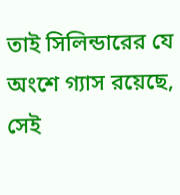তাই সিলিন্ডারের যে অংশে গ্যাস রয়েছে, সেই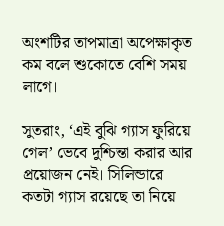অংশটির তাপমাত্রা অপেক্ষাকৃত কম বলে শুকোতে বেশি সময় লাগে।

সুতরাং, ‘এই বুঝি গ্যাস ফুরিয়ে গেল’ ভেবে দুশ্চিন্তা করার আর প্রয়োজন নেই। সিলিন্ডারে কতটা গ্যাস রয়েছে তা নিয়ে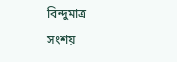বিন্দুমাত্র সংশয়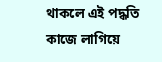থাকলে এই পদ্ধতি কাজে লাগিয়ে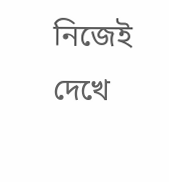নিজেই দেখে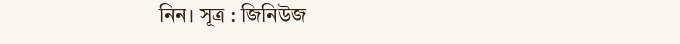নিন। সূত্র : জিনিউজ